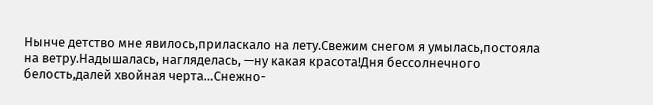Нынче детство мне явилось,приласкало на лету.Свежим снегом я умылась,постояла на ветру.Надышалась, нагляделась, —ну какая красота!Дня бессолнечного белость,далей хвойная черта…Снежно-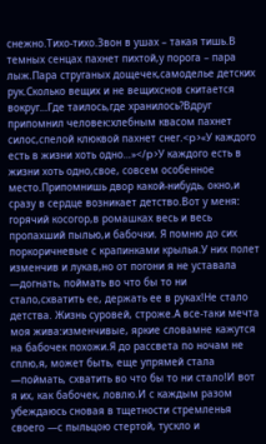снежно.Тихо-тихо.Звон в ушах – такая тишь.В темных сенцах пахнет пихтой,у порога – пара лыж.Пара струганых дощечек,самоделье детских рук.Сколько вещих и не вещихснов скитается вокруг…Где таилось,где хранилось?Вдруг припомнил человек:хлебным квасом пахнет силос,спелой клюквой пахнет снег.<p>«У каждого есть в жизни хоть одно…»</p>У каждого есть в жизни хоть одно,свое, совсем особенное место.Припомнишь двор какой-нибудь, окно,и сразу в сердце возникает детство.Вот у меня: горячий косогор,в ромашках весь и весь пропахший пылью,и бабочки. Я помню до сих поркоричневые с крапинками крылья.У них полет изменчив и лукав,но от погони я не уставала —догнать, поймать во что бы то ни стало,схватить ее, держать ее в руках!Не стало детства. Жизнь суровей, строже.А все-таки мечта моя жива:изменчивые, яркие словамне кажутся на бабочек похожи.Я до рассвета по ночам не сплю,я, может быть, еще упрямей стала —поймать, схватить во что бы то ни стало!И вот я их, как бабочек, ловлю.И с каждым разом убеждаюсь сновая в тщетности стремленья своего —с пыльцою стертой, тускло и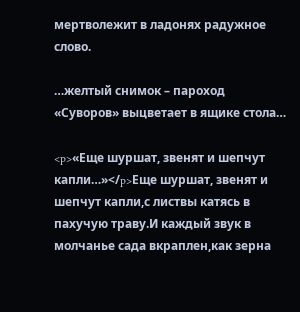мертволежит в ладонях радужное слово.

…желтый снимок – пароход «Суворов» выцветает в ящике стола…

<p>«Еще шуршат, звенят и шепчут капли…»</p>Еще шуршат, звенят и шепчут капли,с листвы катясь в пахучую траву.И каждый звук в молчанье сада вкраплен,как зерна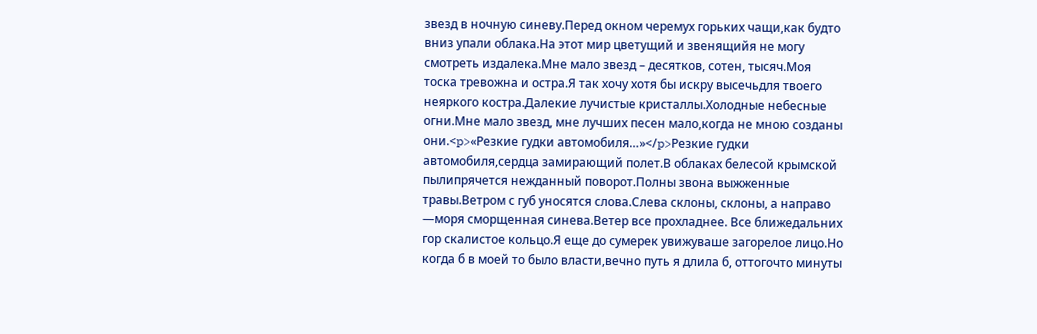звезд в ночную синеву.Перед окном черемух горьких чащи,как будто вниз упали облака.На этот мир цветущий и звенящийя не могу смотреть издалека.Мне мало звезд – десятков, сотен, тысяч.Моя тоска тревожна и остра.Я так хочу хотя бы искру высечьдля твоего неяркого костра.Далекие лучистые кристаллы.Холодные небесные огни.Мне мало звезд, мне лучших песен мало,когда не мною созданы они.<p>«Резкие гудки автомобиля…»</p>Резкие гудки автомобиля,сердца замирающий полет.В облаках белесой крымской пылипрячется нежданный поворот.Полны звона выжженные травы.Ветром с губ уносятся слова.Слева склоны, склоны, а направо —моря сморщенная синева.Ветер все прохладнее. Все ближедальних гор скалистое кольцо.Я еще до сумерек увижуваше загорелое лицо.Но когда б в моей то было власти,вечно путь я длила б, оттогочто минуты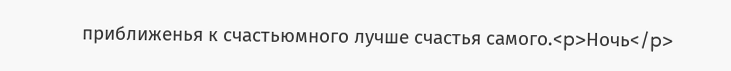приближенья к счастьюмного лучше счастья самого.<p>Ночь</p>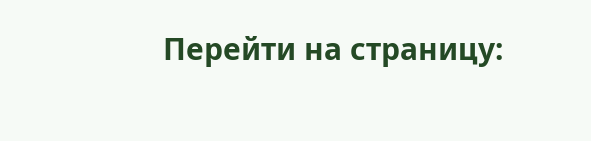Перейти на страницу: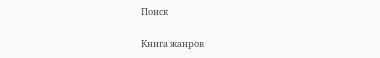Поиск

Книга жанров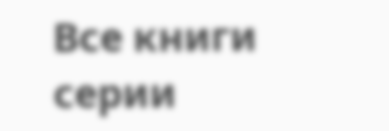Все книги серии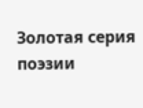Золотая серия поэзии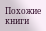Похожие книги